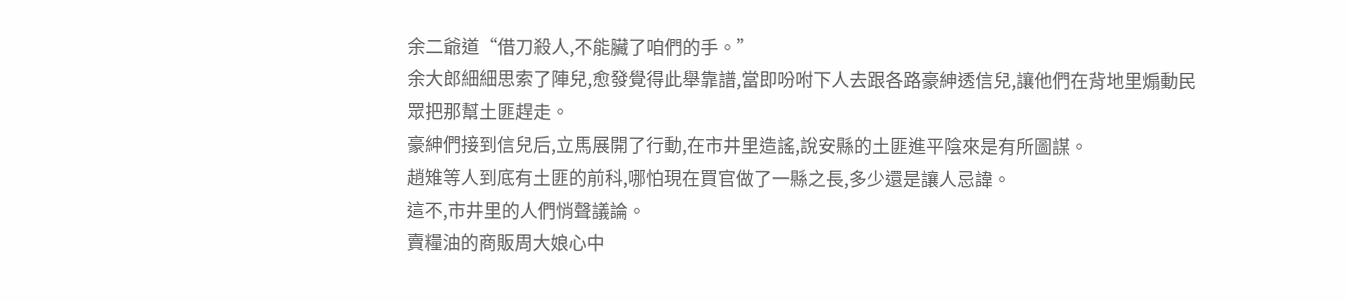余二爺道“借刀殺人,不能臟了咱們的手。”
余大郎細細思索了陣兒,愈發覺得此舉靠譜,當即吩咐下人去跟各路豪紳透信兒,讓他們在背地里煽動民眾把那幫土匪趕走。
豪紳們接到信兒后,立馬展開了行動,在市井里造謠,說安縣的土匪進平陰來是有所圖謀。
趙雉等人到底有土匪的前科,哪怕現在買官做了一縣之長,多少還是讓人忌諱。
這不,市井里的人們悄聲議論。
賣糧油的商販周大娘心中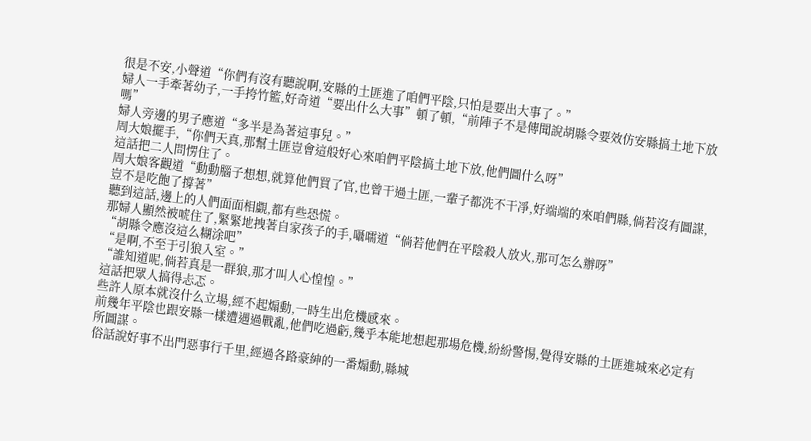很是不安,小聲道“你們有沒有聽說啊,安縣的土匪進了咱們平陰,只怕是要出大事了。”
婦人一手牽著幼子,一手挎竹籃,好奇道“要出什么大事”頓了頓,“前陣子不是傳聞說胡縣令要效仿安縣搞土地下放嗎”
婦人旁邊的男子應道“多半是為著這事兒。”
周大娘擺手,“你們天真,那幫土匪豈會這般好心來咱們平陰搞土地下放,他們圖什么呀”
這話把二人問愣住了。
周大娘客觀道“動動腦子想想,就算他們買了官,也曾干過土匪,一輩子都洗不干凈,好端端的來咱們縣,倘若沒有圖謀,豈不是吃飽了撐著”
聽到這話,邊上的人們面面相覷,都有些恐慌。
那婦人顯然被唬住了,緊緊地拽著自家孩子的手,囁嚅道“倘若他們在平陰殺人放火,那可怎么辦呀”
“胡縣令應沒這么糊涂吧”
“是啊,不至于引狼入室。”
“誰知道呢,倘若真是一群狼,那才叫人心惶惶。”
這話把眾人搞得忐忑。
些許人原本就沒什么立場,經不起煽動,一時生出危機感來。
前幾年平陰也跟安縣一樣遭遇過戰亂,他們吃過虧,幾乎本能地想起那場危機,紛紛警惕,覺得安縣的土匪進城來必定有所圖謀。
俗話說好事不出門惡事行千里,經過各路豪紳的一番煽動,縣城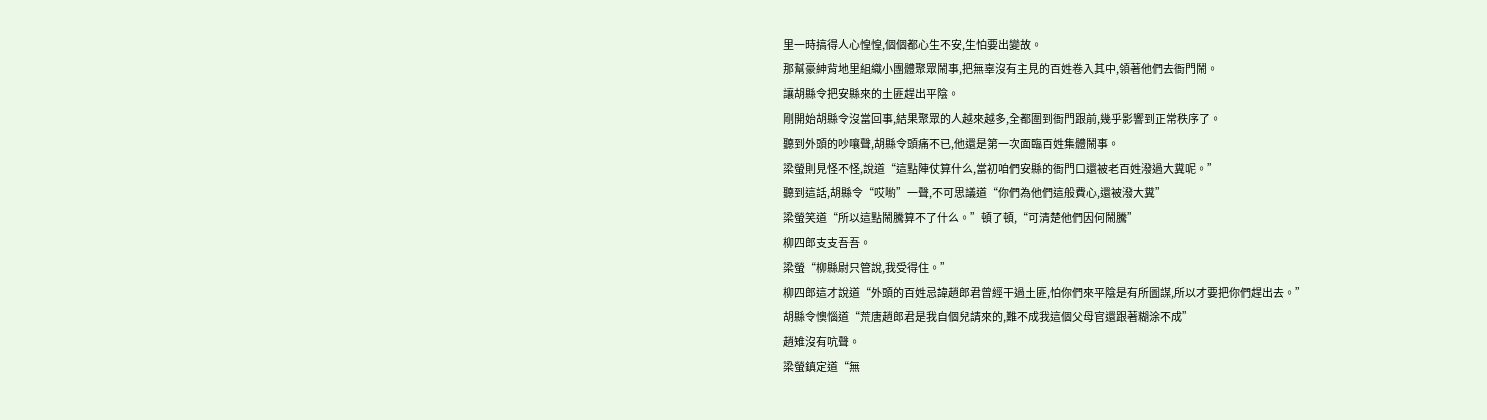里一時搞得人心惶惶,個個都心生不安,生怕要出變故。
那幫豪紳背地里組織小團體聚眾鬧事,把無辜沒有主見的百姓卷入其中,領著他們去衙門鬧。
讓胡縣令把安縣來的土匪趕出平陰。
剛開始胡縣令沒當回事,結果聚眾的人越來越多,全都圍到衙門跟前,幾乎影響到正常秩序了。
聽到外頭的吵嚷聲,胡縣令頭痛不已,他還是第一次面臨百姓集體鬧事。
梁螢則見怪不怪,說道“這點陣仗算什么,當初咱們安縣的衙門口還被老百姓潑過大糞呢。”
聽到這話,胡縣令“哎喲”一聲,不可思議道“你們為他們這般費心,還被潑大糞”
梁螢笑道“所以這點鬧騰算不了什么。”頓了頓,“可清楚他們因何鬧騰”
柳四郎支支吾吾。
梁螢“柳縣尉只管說,我受得住。”
柳四郎這才說道“外頭的百姓忌諱趙郎君曾經干過土匪,怕你們來平陰是有所圖謀,所以才要把你們趕出去。”
胡縣令懊惱道“荒唐趙郎君是我自個兒請來的,難不成我這個父母官還跟著糊涂不成”
趙雉沒有吭聲。
梁螢鎮定道“無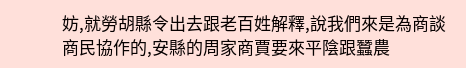妨,就勞胡縣令出去跟老百姓解釋,說我們來是為商談商民協作的,安縣的周家商賈要來平陰跟蠶農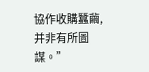協作收購蠶繭,并非有所圖謀。”